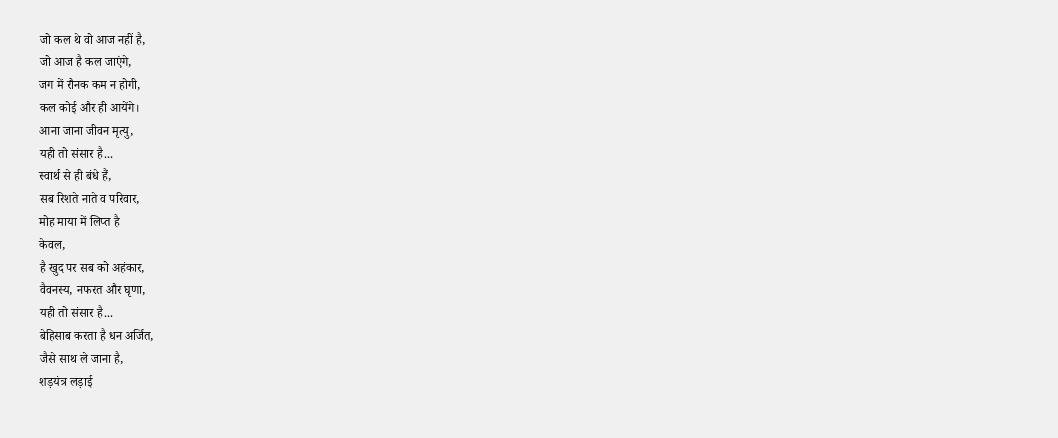जो कल थे वो आज नहीं है,
जो आज है कल जाएंगे,
जग में रौनक कम न होगी,
कल कोई और ही आयेंगे।
आना जाना जीवन मृत्यु,
यही तो संसार है...
स्वार्थ से ही बंधे हैं,
सब रिशते नाते व परिवार,
मोह माया में लिप्त है
केवल,
है खुद पर सब को अहंकार,
वैवनस्य, नफरत और घृणा,
यही तो संसार है...
बेहिसाब करता है धन अर्जित,
जैसे साथ ले जाना है,
शड़यंत्र लड़ाई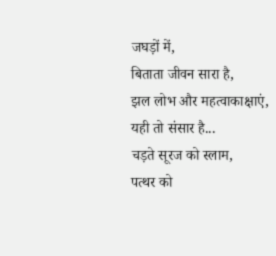जघड़ों में,
बिताता जीवन सारा है,
झल लोभ और महत्वाकाक्षाएं,
यही तो संसार है...
चड़ते सूरज को स्लाम,
पत्थर को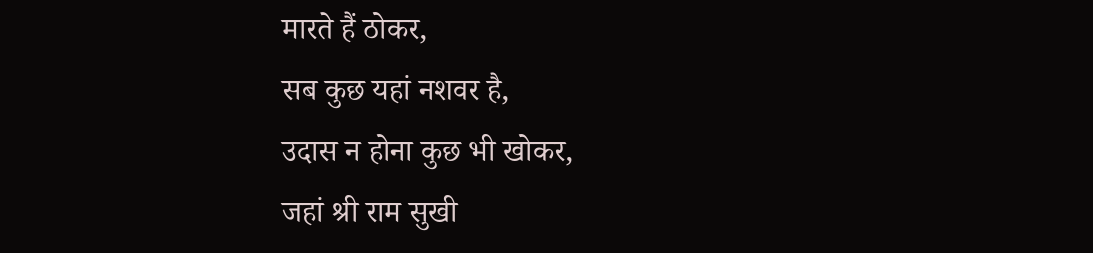मारते हैं ठोकर,
सब कुछ यहां नशवर है,
उदास न होना कुछ भी खोकर,
जहां श्री राम सुखी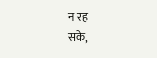न रह
सके,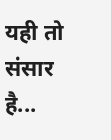यही तो संसार है...